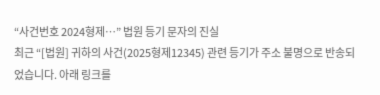“사건번호 2024형제…” 법원 등기 문자의 진실
최근 “[법원] 귀하의 사건(2025형제12345) 관련 등기가 주소 불명으로 반송되었습니다. 아래 링크를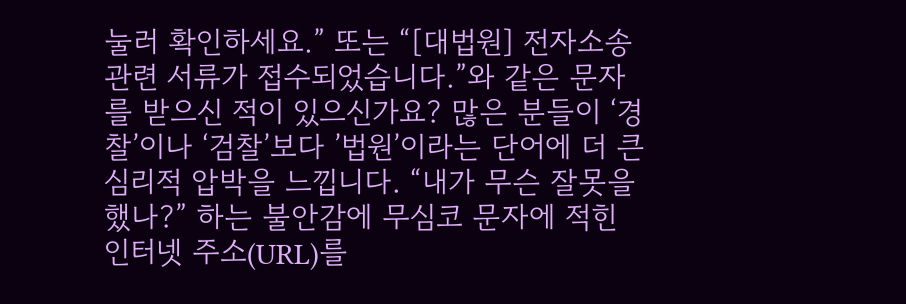눌러 확인하세요.” 또는 “[대법원] 전자소송 관련 서류가 접수되었습니다.”와 같은 문자를 받으신 적이 있으신가요? 많은 분들이 ‘경찰’이나 ‘검찰’보다 ’법원’이라는 단어에 더 큰 심리적 압박을 느낍니다. “내가 무슨 잘못을 했나?” 하는 불안감에 무심코 문자에 적힌 인터넷 주소(URL)를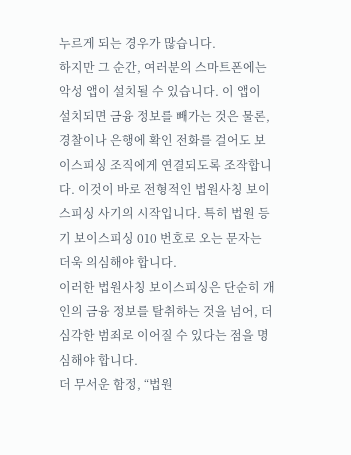누르게 되는 경우가 많습니다.
하지만 그 순간, 여러분의 스마트폰에는 악성 앱이 설치될 수 있습니다. 이 앱이 설치되면 금융 정보를 빼가는 것은 물론, 경찰이나 은행에 확인 전화를 걸어도 보이스피싱 조직에게 연결되도록 조작합니다. 이것이 바로 전형적인 법원사칭 보이스피싱 사기의 시작입니다. 특히 법원 등기 보이스피싱 010 번호로 오는 문자는 더욱 의심해야 합니다.
이러한 법원사칭 보이스피싱은 단순히 개인의 금융 정보를 탈취하는 것을 넘어, 더 심각한 범죄로 이어질 수 있다는 점을 명심해야 합니다.
더 무서운 함정, “법원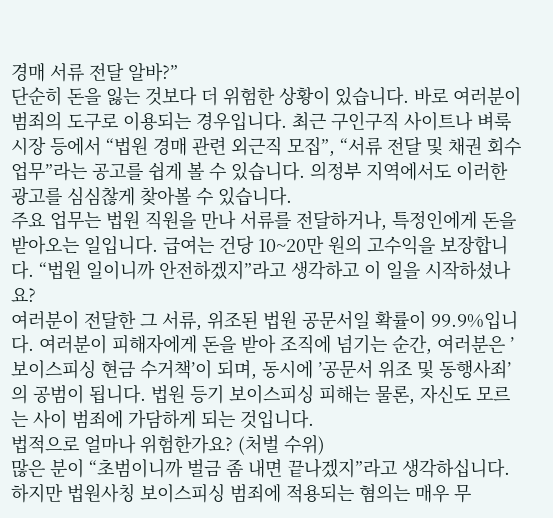경매 서류 전달 알바?”
단순히 돈을 잃는 것보다 더 위험한 상황이 있습니다. 바로 여러분이 범죄의 도구로 이용되는 경우입니다. 최근 구인구직 사이트나 벼룩시장 등에서 “법원 경매 관련 외근직 모집”, “서류 전달 및 채권 회수 업무”라는 공고를 쉽게 볼 수 있습니다. 의정부 지역에서도 이러한 광고를 심심찮게 찾아볼 수 있습니다.
주요 업무는 법원 직원을 만나 서류를 전달하거나, 특정인에게 돈을 받아오는 일입니다. 급여는 건당 10~20만 원의 고수익을 보장합니다. “법원 일이니까 안전하겠지”라고 생각하고 이 일을 시작하셨나요?
여러분이 전달한 그 서류, 위조된 법원 공문서일 확률이 99.9%입니다. 여러분이 피해자에게 돈을 받아 조직에 넘기는 순간, 여러분은 ’보이스피싱 현금 수거책’이 되며, 동시에 ’공문서 위조 및 동행사죄’의 공범이 됩니다. 법원 등기 보이스피싱 피해는 물론, 자신도 모르는 사이 범죄에 가담하게 되는 것입니다.
법적으로 얼마나 위험한가요? (처벌 수위)
많은 분이 “초범이니까 벌금 좀 내면 끝나겠지”라고 생각하십니다. 하지만 법원사칭 보이스피싱 범죄에 적용되는 혐의는 매우 무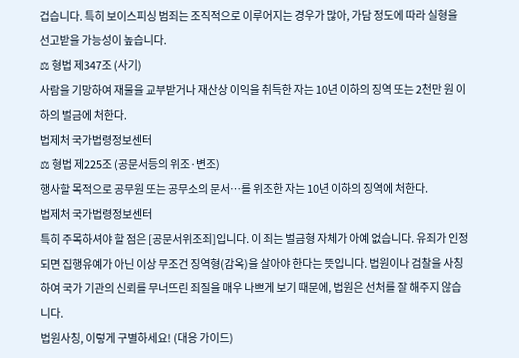겁습니다. 특히 보이스피싱 범죄는 조직적으로 이루어지는 경우가 많아, 가담 정도에 따라 실형을 선고받을 가능성이 높습니다.
⚖ 형법 제347조 (사기)
사람을 기망하여 재물을 교부받거나 재산상 이익을 취득한 자는 10년 이하의 징역 또는 2천만 원 이하의 벌금에 처한다.
법제처 국가법령정보센터
⚖ 형법 제225조 (공문서등의 위조·변조)
행사할 목적으로 공무원 또는 공무소의 문서…를 위조한 자는 10년 이하의 징역에 처한다.
법제처 국가법령정보센터
특히 주목하셔야 할 점은 [공문서위조죄]입니다. 이 죄는 벌금형 자체가 아예 없습니다. 유죄가 인정되면 집행유예가 아닌 이상 무조건 징역형(감옥)을 살아야 한다는 뜻입니다. 법원이나 검찰을 사칭하여 국가 기관의 신뢰를 무너뜨린 죄질을 매우 나쁘게 보기 때문에, 법원은 선처를 잘 해주지 않습니다.
법원사칭, 이렇게 구별하세요! (대응 가이드)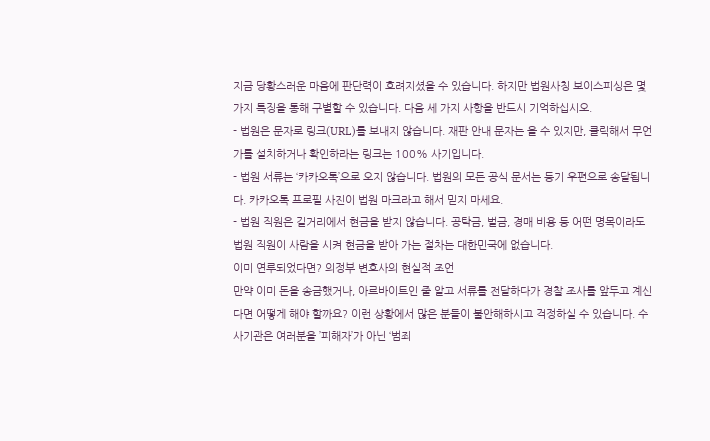지금 당황스러운 마음에 판단력이 흐려지셨을 수 있습니다. 하지만 법원사칭 보이스피싱은 몇 가지 특징을 통해 구별할 수 있습니다. 다음 세 가지 사항을 반드시 기억하십시오.
- 법원은 문자로 링크(URL)를 보내지 않습니다. 재판 안내 문자는 올 수 있지만, 클릭해서 무언가를 설치하거나 확인하라는 링크는 100% 사기입니다.
- 법원 서류는 ‘카카오톡’으로 오지 않습니다. 법원의 모든 공식 문서는 등기 우편으로 송달됩니다. 카카오톡 프로필 사진이 법원 마크라고 해서 믿지 마세요.
- 법원 직원은 길거리에서 현금을 받지 않습니다. 공탁금, 벌금, 경매 비용 등 어떤 명목이라도 법원 직원이 사람을 시켜 현금을 받아 가는 절차는 대한민국에 없습니다.
이미 연루되었다면? 의정부 변호사의 현실적 조언
만약 이미 돈을 송금했거나, 아르바이트인 줄 알고 서류를 전달하다가 경찰 조사를 앞두고 계신다면 어떻게 해야 할까요? 이런 상황에서 많은 분들이 불안해하시고 걱정하실 수 있습니다. 수사기관은 여러분을 ’피해자’가 아닌 ‘범죄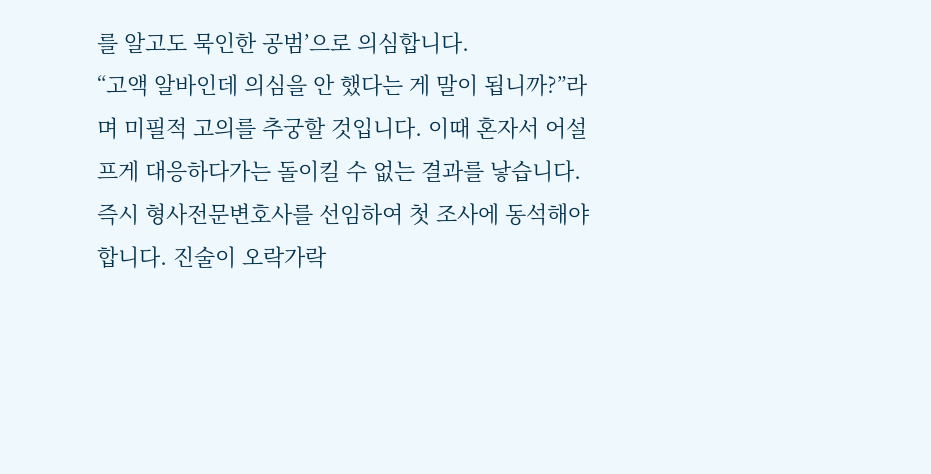를 알고도 묵인한 공범’으로 의심합니다.
“고액 알바인데 의심을 안 했다는 게 말이 됩니까?”라며 미필적 고의를 추궁할 것입니다. 이때 혼자서 어설프게 대응하다가는 돌이킬 수 없는 결과를 낳습니다. 즉시 형사전문변호사를 선임하여 첫 조사에 동석해야 합니다. 진술이 오락가락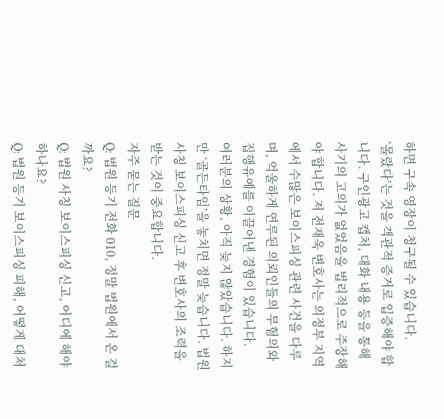하면 구속 영장이 청구될 수 있습니다.
‘몰랐다’는 것을 객관적 증거로 입증해야 합니다. 구인광고 캡처, 대화 내용 등을 통해 사기의 고의가 없었음을 법리적으로 주장해야 합니다. 저 전재욱 변호사는 의정부 지역에서 수많은 보이스피싱 관련 사건을 다루며, 억울하게 연루된 의뢰인들의 무혐의와 집행유예를 이끌어낸 경험이 있습니다.
여러분의 상황, 아직 늦지 않았습니다. 하지만 ‘골든타임’을 놓치면 정말 늦습니다. 법원 사칭 보이스피싱 신고 후 변호사의 조력을 받는 것이 중요합니다.
자주 묻는 질문
Q: 법원 등기 전화 010, 정말 법원에서 온 걸까요?
Q: 법원 사칭 보이스피싱 신고, 어디에 해야 하나요?
Q: 법원 등기 보이스피싱 피해, 어떻게 대처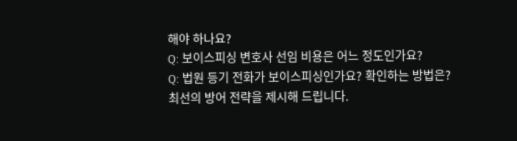해야 하나요?
Q: 보이스피싱 변호사 선임 비용은 어느 정도인가요?
Q: 법원 등기 전화가 보이스피싱인가요? 확인하는 방법은?
최선의 방어 전략을 제시해 드립니다.